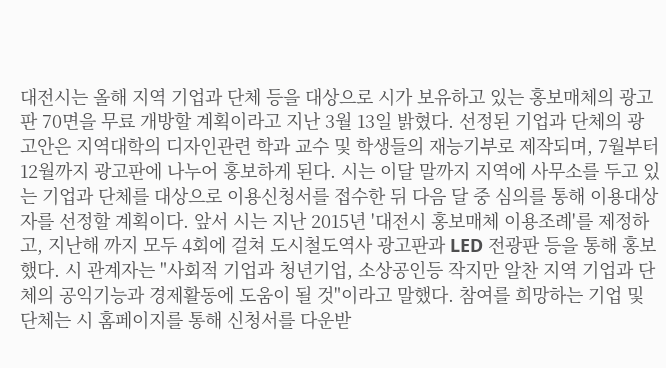대전시는 올해 지역 기업과 단체 등을 대상으로 시가 보유하고 있는 홍보매체의 광고판 70면을 무료 개방할 계획이라고 지난 3월 13일 밝혔다. 선정된 기업과 단체의 광고안은 지역대학의 디자인관련 학과 교수 및 학생들의 재능기부로 제작되며, 7월부터 12월까지 광고판에 나누어 홍보하게 된다. 시는 이달 말까지 지역에 사무소를 두고 있는 기업과 단체를 대상으로 이용신청서를 접수한 뒤 다음 달 중 심의를 통해 이용대상자를 선정할 계획이다. 앞서 시는 지난 2015년 '대전시 홍보매체 이용조례'를 제정하고, 지난해 까지 모두 4회에 걸쳐 도시철도역사 광고판과 LED 전광판 등을 통해 홍보했다. 시 관계자는 "사회적 기업과 청년기업, 소상공인등 작지만 알찬 지역 기업과 단체의 공익기능과 경제활동에 도움이 될 것"이라고 말했다. 참여를 희망하는 기업 및 단체는 시 홈페이지를 통해 신청서를 다운받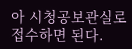아 시청공보관실로 접수하면 된다.